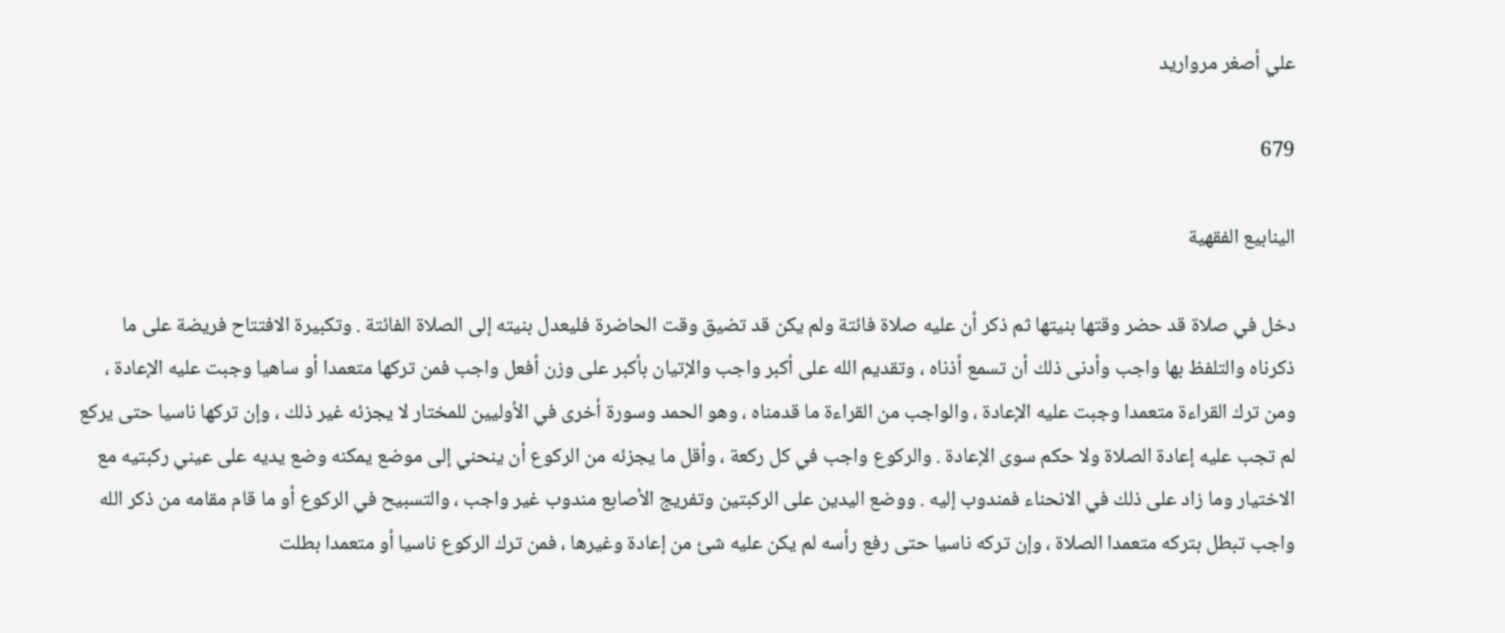علي أصغر مرواريد

679

الينابيع الفقهية

دخل في صلاة قد حضر وقتها بنيتها ثم ذكر أن عليه صلاة فائتة ولم يكن قد تضيق وقت الحاضرة فليعدل بنيته إلى الصلاة الفائتة . وتكبيرة الافتتاح فريضة على ما ذكرناه والتلفظ بها واجب وأدنى ذلك أن تسمع أذناه ، وتقديم الله على أكبر واجب والإتيان بأكبر على وزن أفعل واجب فمن تركها متعمدا أو ساهيا وجبت عليه الإعادة ، ومن ترك القراءة متعمدا وجبت عليه الإعادة ، والواجب من القراءة ما قدمناه ، وهو الحمد وسورة أخرى في الأوليين للمختار لا يجزئه غير ذلك ، وإن تركها ناسيا حتى يركع لم تجب عليه إعادة الصلاة ولا حكم سوى الإعادة . والركوع واجب في كل ركعة ، وأقل ما يجزئه من الركوع أن ينحني إلى موضع يمكنه وضع يديه على عيني ركبتيه مع الاختيار وما زاد على ذلك في الانحناء فمندوب إليه . ووضع اليدين على الركبتين وتفريج الأصابع مندوب غير واجب ، والتسبيح في الركوع أو ما قام مقامه من ذكر الله واجب تبطل بتركه متعمدا الصلاة ، وإن تركه ناسيا حتى رفع رأسه لم يكن عليه شئ من إعادة وغيرها ، فمن ترك الركوع ناسيا أو متعمدا بطلت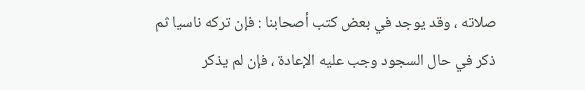صلاته ، وقد يوجد في بعض كتب أصحابنا : فإن تركه ناسيا ثم ذكر في حال السجود وجب عليه الإعادة ، فإن لم يذكر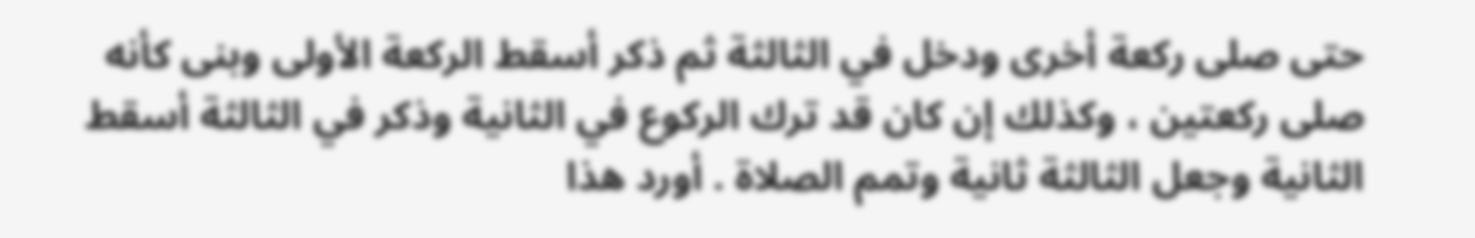حتى صلى ركعة أخرى ودخل في الثالثة ثم ذكر أسقط الركعة الأولى وبنى كأنه صلى ركعتين ، وكذلك إن كان قد ترك الركوع في الثانية وذكر في الثالثة أسقط الثانية وجعل الثالثة ثانية وتمم الصلاة . أورد هذا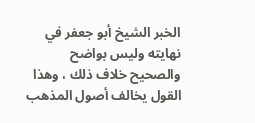الخبر الشيخ أبو جعفر في نهايته وليس بواضح والصحيح خلاف ذلك ، وهذا القول يخالف أصول المذهب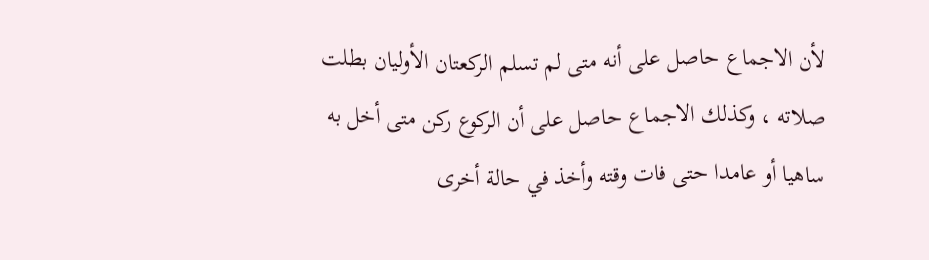لأن الاجماع حاصل على أنه متى لم تسلم الركعتان الأوليان بطلت صلاته ، وكذلك الاجماع حاصل على أن الركوع ركن متى أخل به ساهيا أو عامدا حتى فات وقته وأخذ في حالة أخرى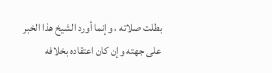بطلت صلاته ، وإنما أورد الشيخ هذا الخبر على جهته وإن كان اعتقاده بخلافه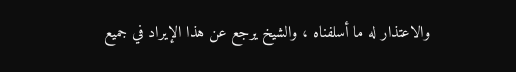والاعتذار له ما أسلفناه ، والشيخ يرجع عن هذا الإيراد في جميع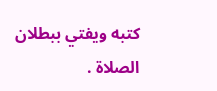كتبه ويفتي ببطلان الصلاة .